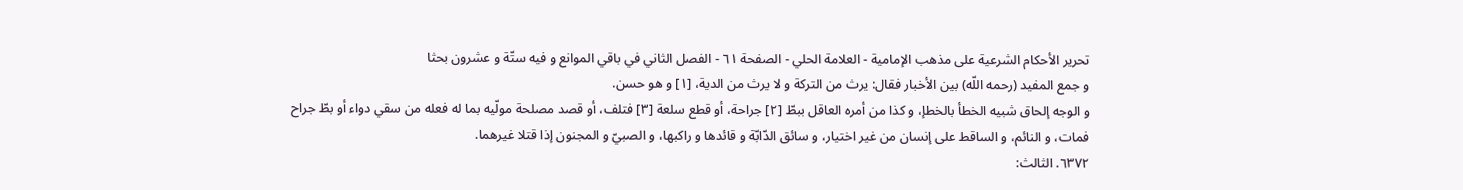تحرير الأحكام الشرعية على مذهب الإمامية - العلامة الحلي - الصفحة ٦١ - الفصل الثاني في باقي الموانع و فيه ستّة و عشرون بحثا
و جمع المفيد (رحمه اللّه) بين الأخبار فقال: يرث من التركة و لا يرث من الدية، [١] و هو حسن.
و الوجه إلحاق شبيه الخطأ بالخطإ، و كذا من أمره العاقل ببطّ [٢] جراحة، أو قطع سلعة [٣] فتلف، أو قصد مصلحة مولّيه بما له فعله من سقي دواء أو بطّ جراح فمات، و النائم، و الساقط على إنسان من غير اختيار، و سائق الدّابّة و قائدها و راكبها، و الصبيّ و المجنون إذا قتلا غيرهما.
٦٣٧٢. الثالث: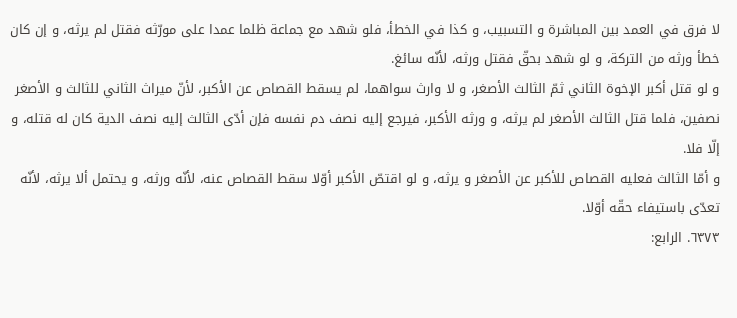لا فرق في العمد بين المباشرة و التسبيب، و كذا في الخطأ، فلو شهد مع جماعة ظلما عمدا على مورّثه فقتل لم يرثه، و إن كان خطأ ورثه من التركة، و لو شهد بحقّ فقتل ورثه، لأنّه سائغ.
و لو قتل أكبر الإخوة الثاني ثمّ الثالث الأصغر، و لا وارث سواهما، لم يسقط القصاص عن الأكبر، لأنّ ميراث الثاني للثالث و الأصغر نصفين، فلما قتل الثالث الأصغر لم يرثه، و ورثه الأكبر، فيرجع إليه نصف دم نفسه فإن أدّى الثالث إليه نصف الدية كان له قتله، و إلّا فلا.
و أمّا الثالث فعليه القصاص للأكبر عن الأصغر و يرثه، و لو اقتصّ الأكبر أوّلا سقط القصاص عنه، لأنّه ورثه، و يحتمل ألا يرثه، لأنّه تعدّى باستيفاء حقّه أوّلا.
٦٣٧٣. الرابع: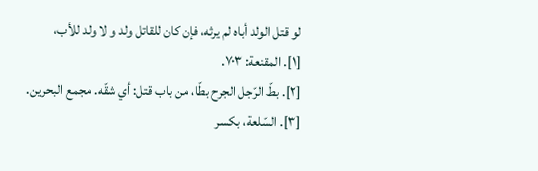لو قتل الولد أباه لم يرثه، فإن كان للقاتل ولد و لا ولد للأب،
[١]. المقنعة: ٧٠٣.
[٢]. بطّ الرّجل الجرح بطّا، من باب قتل: أي شقّه. مجمع البحرين.
[٣]. السّلعة، بكسر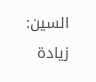السين: زيادة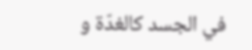في الجسد كالغدّة و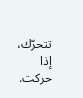تتحرّك، إذا حركت.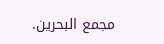مجمع البحرين.